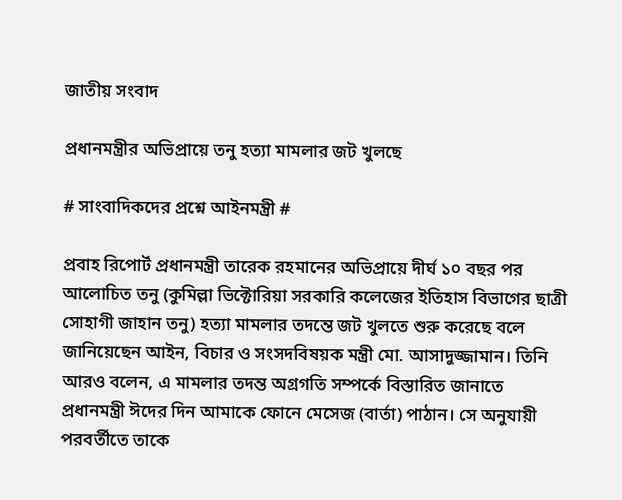জাতীয় সংবাদ

প্রধানমন্ত্রীর অভিপ্রায়ে তনু হত্যা মামলার জট খুলছে

# সাংবাদিকদের প্রশ্নে আইনমন্ত্রী #

প্রবাহ রিপোর্ট প্রধানমন্ত্রী তারেক রহমানের অভিপ্রায়ে দীর্ঘ ১০ বছর পর আলোচিত তনু (কুমিল্লা ভিক্টোরিয়া সরকারি কলেজের ইতিহাস বিভাগের ছাত্রী সোহাগী জাহান তনু) হত্যা মামলার তদন্তে জট খুলতে শুরু করেছে বলে জানিয়েছেন আইন, বিচার ও সংসদবিষয়ক মন্ত্রী মো. আসাদুজ্জামান। তিনি আরও বলেন, এ মামলার তদন্ত অগ্রগতি সম্পর্কে বিস্তারিত জানাতে প্রধানমন্ত্রী ঈদের দিন আমাকে ফোনে মেসেজ (বার্তা) পাঠান। সে অনুযায়ী পরবর্তীতে তাকে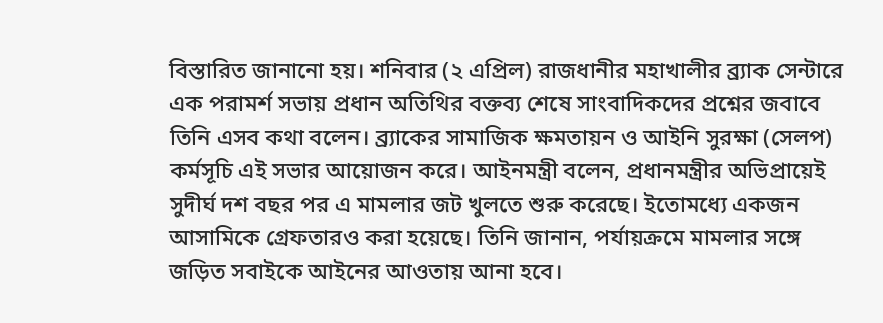বিস্তারিত জানানো হয়। শনিবার (২ এপ্রিল) রাজধানীর মহাখালীর ব্র্যাক সেন্টারে এক পরামর্শ সভায় প্রধান অতিথির বক্তব্য শেষে সাংবাদিকদের প্রশ্নের জবাবে তিনি এসব কথা বলেন। ব্র্যাকের সামাজিক ক্ষমতায়ন ও আইনি সুরক্ষা (সেলপ) কর্মসূচি এই সভার আয়োজন করে। আইনমন্ত্রী বলেন, প্রধানমন্ত্রীর অভিপ্রায়েই সুদীর্ঘ দশ বছর পর এ মামলার জট খুলতে শুরু করেছে। ইতোমধ্যে একজন আসামিকে গ্রেফতারও করা হয়েছে। তিনি জানান, পর্যায়ক্রমে মামলার সঙ্গে জড়িত সবাইকে আইনের আওতায় আনা হবে।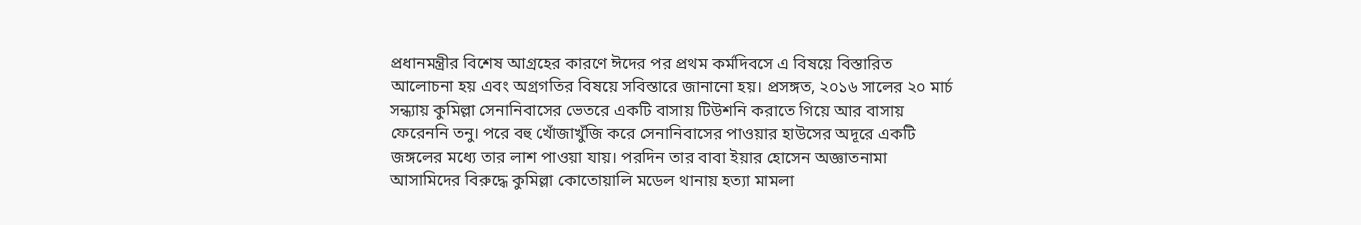প্রধানমন্ত্রীর বিশেষ আগ্রহের কারণে ঈদের পর প্রথম কর্মদিবসে এ বিষয়ে বিস্তারিত আলোচনা হয় এবং অগ্রগতির বিষয়ে সবিস্তারে জানানো হয়। প্রসঙ্গত, ২০১৬ সালের ২০ মার্চ সন্ধ্যায় কুমিল্লা সেনানিবাসের ভেতরে একটি বাসায় টিউশনি করাতে গিয়ে আর বাসায় ফেরেননি তনু। পরে বহু খোঁজাখুঁজি করে সেনানিবাসের পাওয়ার হাউসের অদূরে একটি জঙ্গলের মধ্যে তার লাশ পাওয়া যায়। পরদিন তার বাবা ইয়ার হোসেন অজ্ঞাতনামা আসামিদের বিরুদ্ধে কুমিল্লা কোতোয়ালি মডেল থানায় হত্যা মামলা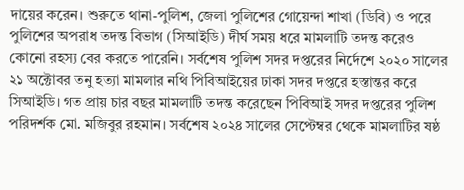দায়ের করেন। শুরুতে থানা-পুলিশ, জেলা পুলিশের গোয়েন্দা শাখা (ডিবি) ও পরে পুলিশের অপরাধ তদন্ত বিভাগ (সিআইডি) দীর্ঘ সময় ধরে মামলাটি তদন্ত করেও কোনো রহস্য বের করতে পারেনি। সর্বশেষ পুলিশ সদর দপ্তরের নির্দেশে ২০২০ সালের ২১ অক্টোবর তনু হত্যা মামলার নথি পিবিআইয়ের ঢাকা সদর দপ্তরে হস্তান্তর করে সিআইডি। গত প্রায় চার বছর মামলাটি তদন্ত করেছেন পিবিআই সদর দপ্তরের পুলিশ পরিদর্শক মো. মজিবুর রহমান। সর্বশেষ ২০২৪ সালের সেপ্টেম্বর থেকে মামলাটির ষষ্ঠ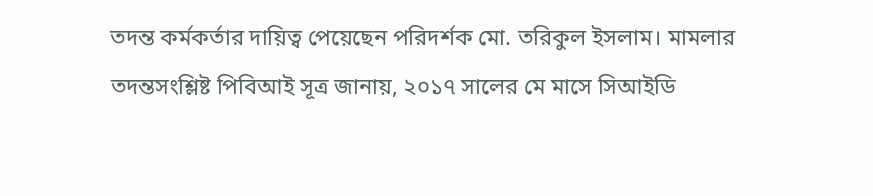তদন্ত কর্মকর্তার দায়িত্ব পেয়েছেন পরিদর্শক মো. তরিকুল ইসলাম। মামলার তদন্তসংশ্লিষ্ট পিবিআই সূত্র জানায়, ২০১৭ সালের মে মাসে সিআইডি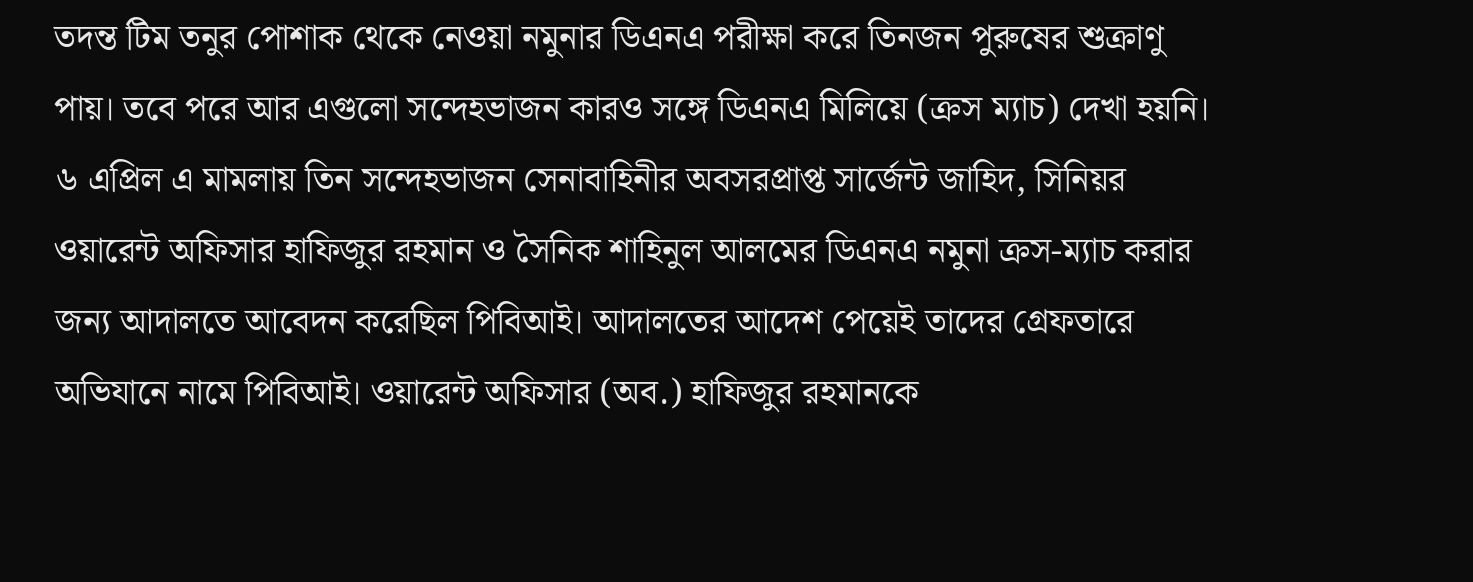তদন্ত টিম তনুর পোশাক থেকে নেওয়া নমুনার ডিএনএ পরীক্ষা করে তিনজন পুরুষের শুক্রাণু পায়। তবে পরে আর এগুলো সন্দেহভাজন কারও সঙ্গে ডিএনএ মিলিয়ে (ক্রস ম্যাচ) দেখা হয়নি। ৬ এপ্রিল এ মামলায় তিন সন্দেহভাজন সেনাবাহিনীর অবসরপ্রাপ্ত সার্জেন্ট জাহিদ, সিনিয়র ওয়ারেন্ট অফিসার হাফিজুর রহমান ও সৈনিক শাহিনুল আলমের ডিএনএ নমুনা ক্রস-ম্যাচ করার জন্য আদালতে আবেদন করেছিল পিবিআই। আদালতের আদেশ পেয়েই তাদের গ্রেফতারে অভিযানে নামে পিবিআই। ওয়ারেন্ট অফিসার (অব.) হাফিজুর রহমানকে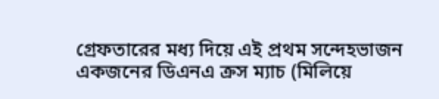গ্রেফতারের মধ্য দিয়ে এই প্রথম সন্দেহভাজন একজনের ডিএনএ ক্রস ম্যাচ (মিলিয়ে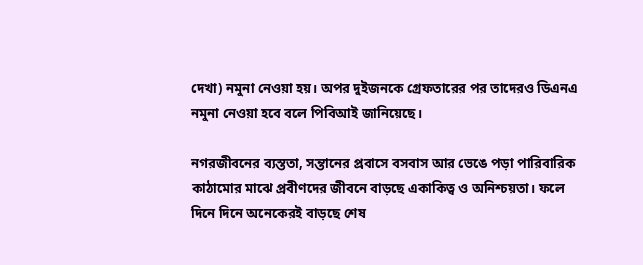দেখা) নমুনা নেওয়া হয়। অপর দুইজনকে গ্রেফতারের পর তাদেরও ডিএনএ নমুনা নেওয়া হবে বলে পিবিআই জানিয়েছে।

নগরজীবনের ব্যস্ততা, সন্তানের প্রবাসে বসবাস আর ভেঙে পড়া পারিবারিক কাঠামোর মাঝে প্রবীণদের জীবনে বাড়ছে একাকিত্ব ও অনিশ্চয়তা। ফলে দিনে দিনে অনেকেরই বাড়ছে শেষ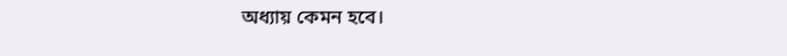অধ্যায় কেমন হবে।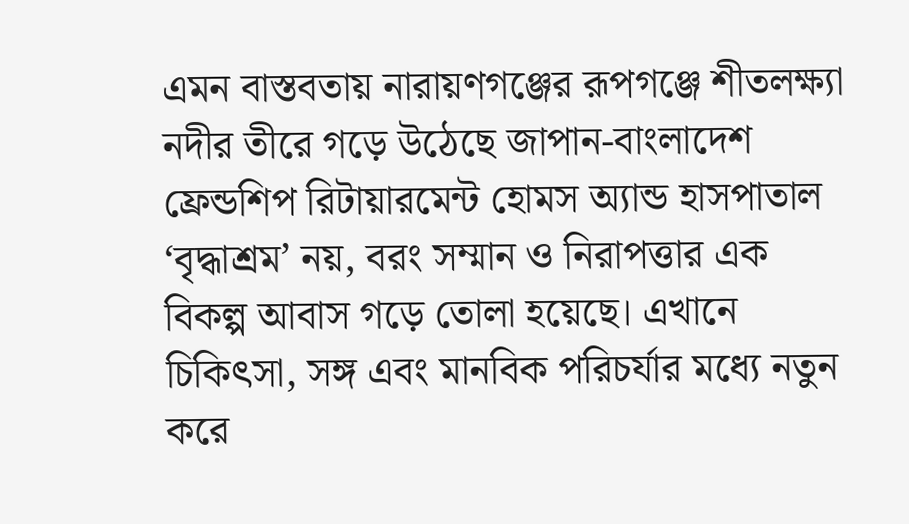এমন বাস্তবতায় নারায়ণগঞ্জের রূপগঞ্জে শীতলক্ষ্যা নদীর তীরে গড়ে উঠেছে জাপান-বাংলাদেশ ফ্রেন্ডশিপ রিটায়ারমেন্ট হোমস অ্যান্ড হাসপাতাল ‘বৃদ্ধাশ্রম’ নয়, বরং সম্মান ও নিরাপত্তার এক বিকল্প আবাস গড়ে তোলা হয়েছে। এখানে চিকিৎসা, সঙ্গ এবং মানবিক পরিচর্যার মধ্যে নতুন করে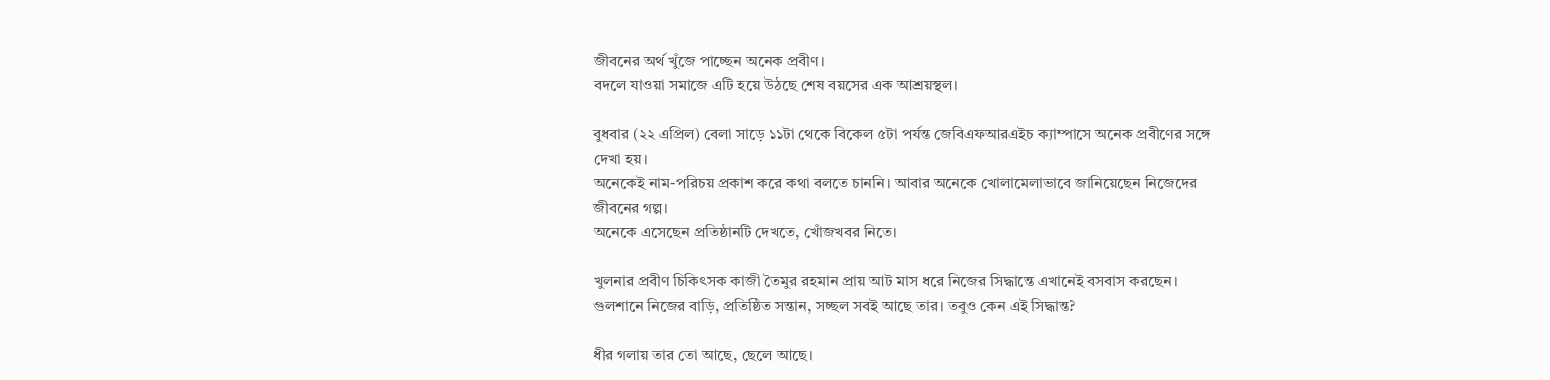জীবনের অর্থ খুঁজে পাচ্ছেন অনেক প্রবীণ।
বদলে যাওয়া সমাজে এটি হয়ে উঠছে শেষ বয়সের এক আশ্রয়স্থল।

বুধবার (২২ এপ্রিল) বেলা সাড়ে ১১টা থেকে বিকেল ৫টা পর্যন্ত জেবিএফআরএইচ ক্যাম্পাসে অনেক প্রবীণের সঙ্গে দেখা হয়।
অনেকেই নাম-পরিচয় প্রকাশ করে কথা বলতে চাননি। আবার অনেকে খোলামেলাভাবে জানিয়েছেন নিজেদের জীবনের গল্প।
অনেকে এসেছেন প্রতিষ্ঠানটি দেখতে, খোঁজখবর নিতে।

খুলনার প্রবীণ চিকিৎসক কাজী তৈমুর রহমান প্রায় আট মাস ধরে নিজের সিদ্ধান্তে এখানেই বসবাস করছেন। গুলশানে নিজের বাড়ি, প্রতিষ্ঠিত সন্তান, সচ্ছল সবই আছে তার। তবুও কেন এই সিদ্ধান্ত?

ধীর গলায় তার তো আছে, ছেলে আছে।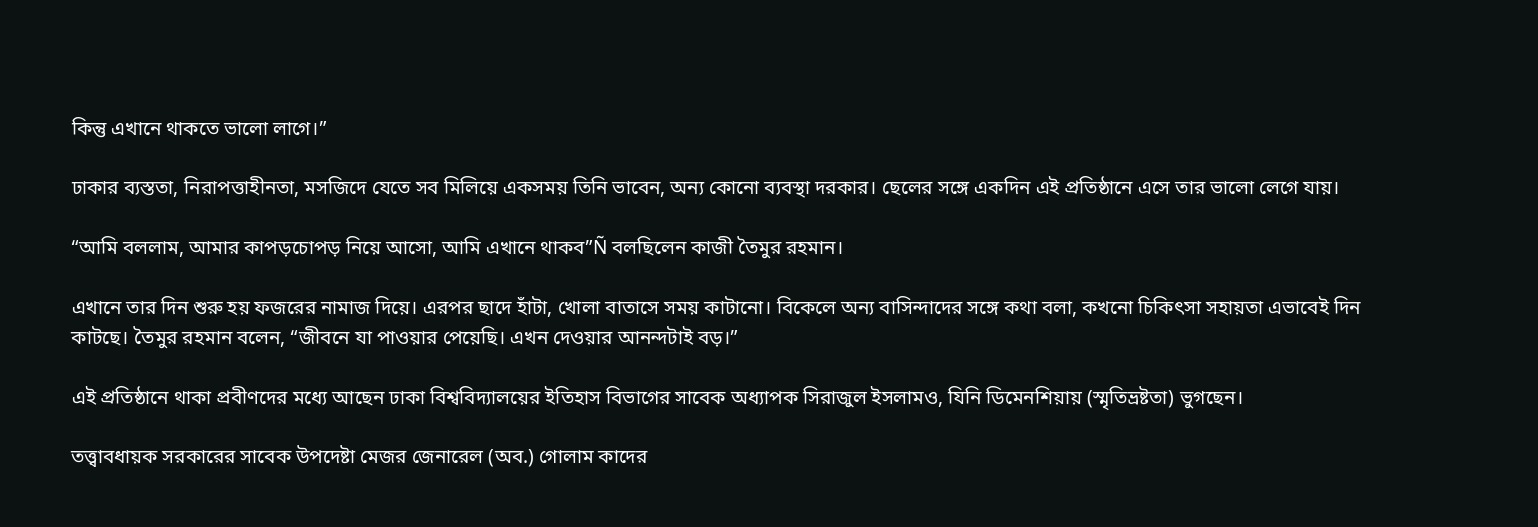কিন্তু এখানে থাকতে ভালো লাগে।”

ঢাকার ব্যস্ততা, নিরাপত্তাহীনতা, মসজিদে যেতে সব মিলিয়ে একসময় তিনি ভাবেন, অন্য কোনো ব্যবস্থা দরকার। ছেলের সঙ্গে একদিন এই প্রতিষ্ঠানে এসে তার ভালো লেগে যায়।

“আমি বললাম, আমার কাপড়চোপড় নিয়ে আসো, আমি এখানে থাকব”Ñ বলছিলেন কাজী তৈমুর রহমান।

এখানে তার দিন শুরু হয় ফজরের নামাজ দিয়ে। এরপর ছাদে হাঁটা, খোলা বাতাসে সময় কাটানো। বিকেলে অন্য বাসিন্দাদের সঙ্গে কথা বলা, কখনো চিকিৎসা সহায়তা এভাবেই দিন কাটছে। তৈমুর রহমান বলেন, “জীবনে যা পাওয়ার পেয়েছি। এখন দেওয়ার আনন্দটাই বড়।”

এই প্রতিষ্ঠানে থাকা প্রবীণদের মধ্যে আছেন ঢাকা বিশ্ববিদ্যালয়ের ইতিহাস বিভাগের সাবেক অধ্যাপক সিরাজুল ইসলামও, যিনি ডিমেনশিয়ায় (স্মৃতিভ্রষ্টতা) ভুগছেন।

তত্ত্বাবধায়ক সরকারের সাবেক উপদেষ্টা মেজর জেনারেল (অব.) গোলাম কাদের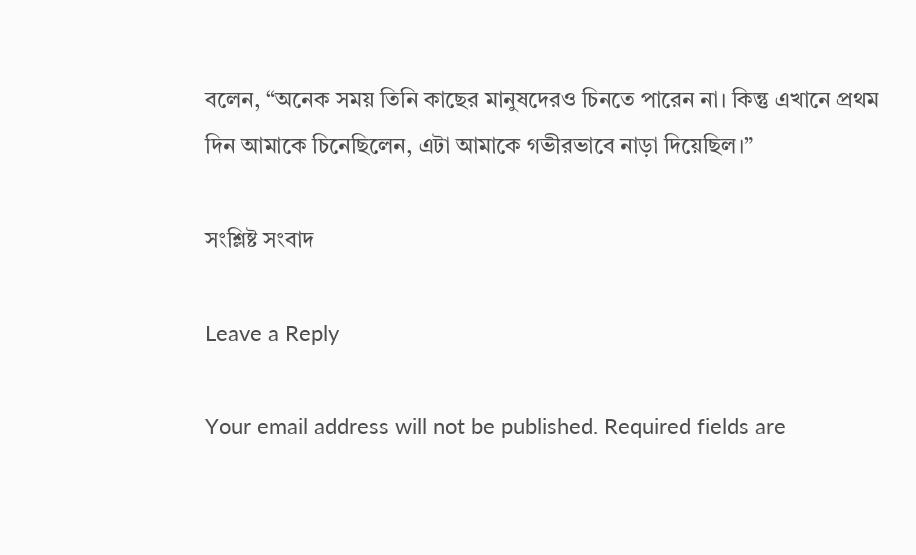বলেন, “অনেক সময় তিনি কাছের মানুষদেরও চিনতে পারেন না। কিন্তু এখানে প্রথম দিন আমাকে চিনেছিলেন, এটা আমাকে গভীরভাবে নাড়া দিয়েছিল।”

সংশ্লিষ্ট সংবাদ

Leave a Reply

Your email address will not be published. Required fields are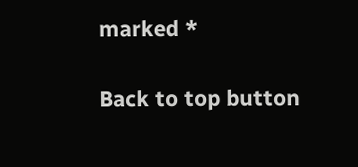marked *

Back to top button